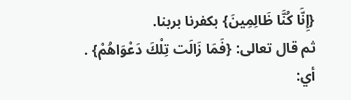{إِنَّا كُنَّا ظَالِمِينَ} بكفرنا بربنا.
ثم قال تعالى: {فَمَا زَالَت تِلْكَ دَعْوَاهُمْ} .
أي: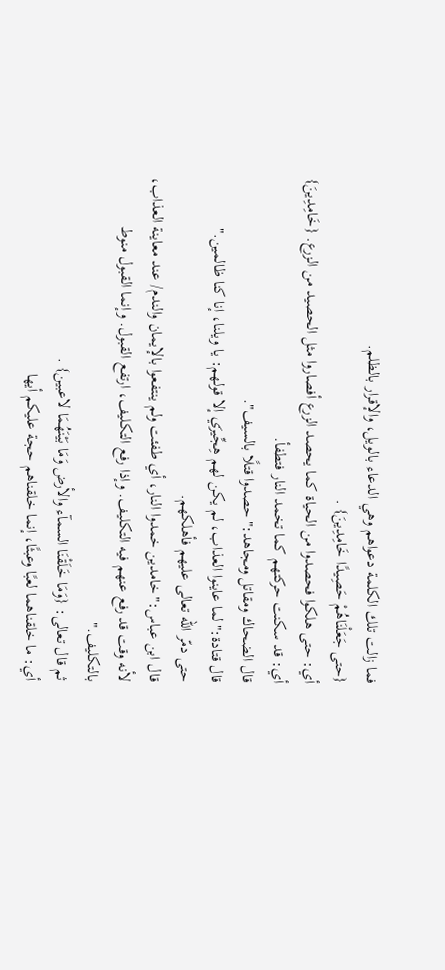فما زالت تلك الكلمة دعواهم وهي الدعاء بالويل، والإقرار بالظلم.
{حتى جَعَلْنَاهُمْ حَصِيدًا خَامِدِينَ} .
أي: حتى هلكوا فحصدوا من الحياة كما يحصد الزرع أفصاروا مثل الحصيد من الزرع. {خَامِدِينَ} أي: قد سكنت حركتهم كما تخمد النار فتطفأ.
قال الضحاك ومقاتل ومجاهد:"حصدوا قتلًا بالسيف".
قال قتادة:"لما عاينوا العذاب، لم يكن لهم هِجِّيرَي إلا قولهم: يا ويلنا، إنا كنا ظالمين."
حتى دمّر الله تعالى عليهم فأهلكهم.
قال ابن عباس:"خامدين خمدوا النار، أي طفئت ولم ينتفعوا بالإيمان والندم/ عند معاينة العذاب، لأنه وقت قد رفع عنهم فيه التكليف. وإذا رفع التكليف، ارتفع القبول. وإنما القبول منوط بالتكليف."
ثم قال تعالى: {وَمَا خَلَقْنَا السمآء والأرض وَمَا بَيْنَهُمَا لاعبين} .
أي: ما خلقناهما لعبًا وعبثًا، إنما خلقناهم حجة عليكم أيها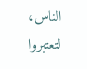الناس، لتعتبروا